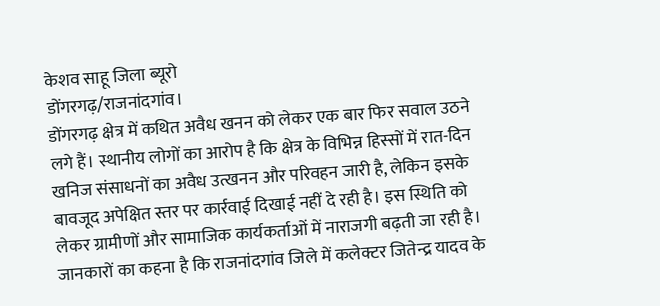केशव साहू जिला ब्यूरो
डोंगरगढ़/राजनांदगांव।
डोंगरगढ़ क्षेत्र में कथित अवैध खनन को लेकर एक बार फिर सवाल उठने लगे हैं। स्थानीय लोगों का आरोप है कि क्षेत्र के विभिन्न हिस्सों में रात-दिन खनिज संसाधनों का अवैध उत्खनन और परिवहन जारी है, लेकिन इसके बावजूद अपेक्षित स्तर पर कार्रवाई दिखाई नहीं दे रही है। इस स्थिति को लेकर ग्रामीणों और सामाजिक कार्यकर्ताओं में नाराजगी बढ़ती जा रही है।
जानकारों का कहना है कि राजनांदगांव जिले में कलेक्टर जितेन्द्र यादव के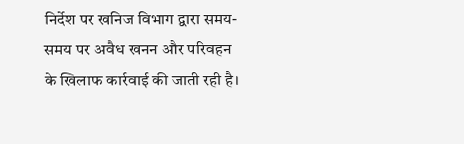निर्देश पर खनिज विभाग द्वारा समय-समय पर अवैध खनन और परिवहन के खिलाफ कार्रवाई की जाती रही है।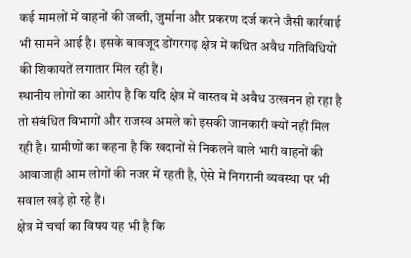कई मामलों में वाहनों की जब्ती, जुर्माना और प्रकरण दर्ज करने जैसी कार्रवाई भी सामने आई है। इसके बावजूद डोंगरगढ़ क्षेत्र में कथित अवैध गतिविधियों की शिकायतें लगातार मिल रही हैं।
स्थानीय लोगों का आरोप है कि यदि क्षेत्र में वास्तव में अवैध उत्खनन हो रहा है तो संबंधित विभागों और राजस्व अमले को इसकी जानकारी क्यों नहीं मिल रही है। ग्रामीणों का कहना है कि खदानों से निकलने वाले भारी वाहनों की आवाजाही आम लोगों की नजर में रहती है, ऐसे में निगरानी व्यवस्था पर भी सवाल खड़े हो रहे हैं।
क्षेत्र में चर्चा का विषय यह भी है कि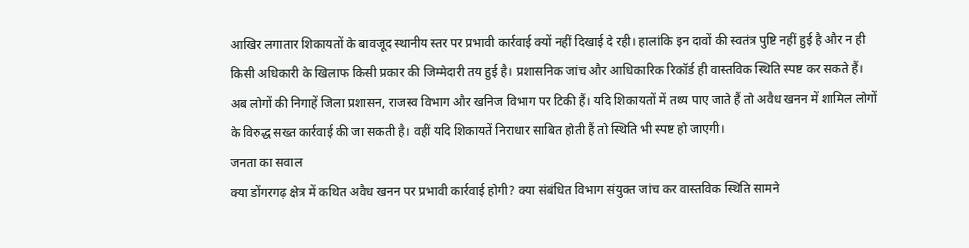आखिर लगातार शिकायतों के बावजूद स्थानीय स्तर पर प्रभावी कार्रवाई क्यों नहीं दिखाई दे रही। हालांकि इन दावों की स्वतंत्र पुष्टि नहीं हुई है और न ही किसी अधिकारी के खिलाफ किसी प्रकार की जिम्मेदारी तय हुई है। प्रशासनिक जांच और आधिकारिक रिकॉर्ड ही वास्तविक स्थिति स्पष्ट कर सकते हैं।
अब लोगों की निगाहें जिला प्रशासन, राजस्व विभाग और खनिज विभाग पर टिकी हैं। यदि शिकायतों में तथ्य पाए जाते हैं तो अवैध खनन में शामिल लोगों के विरुद्ध सख्त कार्रवाई की जा सकती है। वहीं यदि शिकायतें निराधार साबित होती हैं तो स्थिति भी स्पष्ट हो जाएगी।
जनता का सवाल
क्या डोंगरगढ़ क्षेत्र में कथित अवैध खनन पर प्रभावी कार्रवाई होगी? क्या संबंधित विभाग संयुक्त जांच कर वास्तविक स्थिति सामने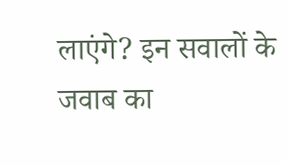लाएंगे? इन सवालों के जवाब का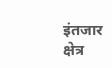इंतजार क्षेत्र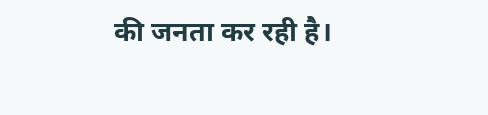की जनता कर रही है।